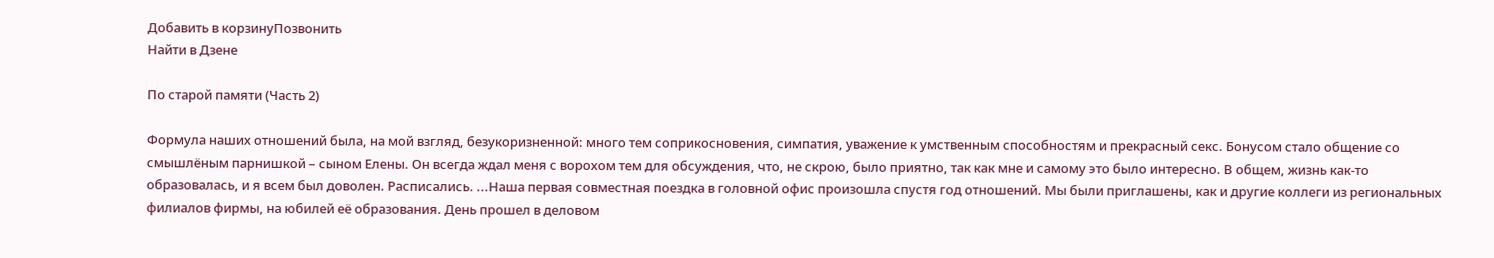Добавить в корзинуПозвонить
Найти в Дзене

По старой памяти (Часть 2)

Формула наших отношений была, на мой взгляд, безукоризненной: много тем соприкосновения, симпатия, уважение к умственным способностям и прекрасный секс. Бонусом стало общение со смышлёным парнишкой – сыном Елены. Он всегда ждал меня с ворохом тем для обсуждения, что, не скрою, было приятно, так как мне и самому это было интересно. В общем, жизнь как-то образовалась, и я всем был доволен. Расписались. ...Наша первая совместная поездка в головной офис произошла спустя год отношений. Мы были приглашены, как и другие коллеги из региональных филиалов фирмы, на юбилей её образования. День прошел в деловом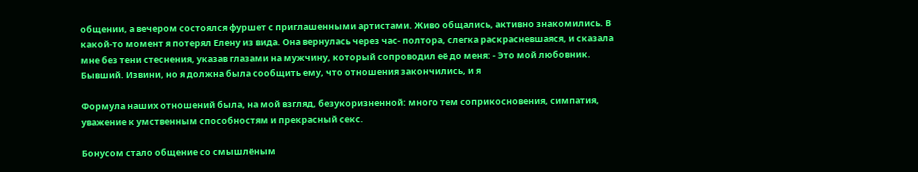общении, а вечером состоялся фуршет с приглашенными артистами. Живо общались, активно знакомились. В какой-то момент я потерял Елену из вида. Она вернулась через час- полтора, слегка раскрасневшаяся, и сказала мне без тени стеснения, указав глазами на мужчину, который сопроводил её до меня: - Это мой любовник. Бывший. Извини, но я должна была сообщить ему, что отношения закончились, и я

Формула наших отношений была, на мой взгляд, безукоризненной: много тем соприкосновения, симпатия, уважение к умственным способностям и прекрасный секс.

Бонусом стало общение со смышлёным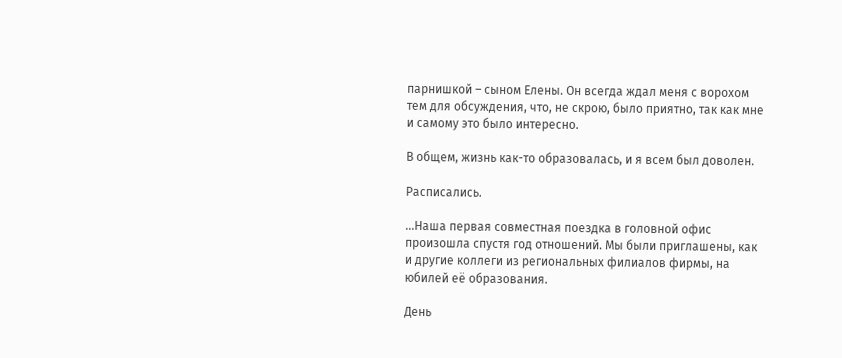парнишкой – сыном Елены. Он всегда ждал меня с ворохом тем для обсуждения, что, не скрою, было приятно, так как мне и самому это было интересно.

В общем, жизнь как-то образовалась, и я всем был доволен.

Расписались.

...Наша первая совместная поездка в головной офис произошла спустя год отношений. Мы были приглашены, как и другие коллеги из региональных филиалов фирмы, на юбилей её образования.

День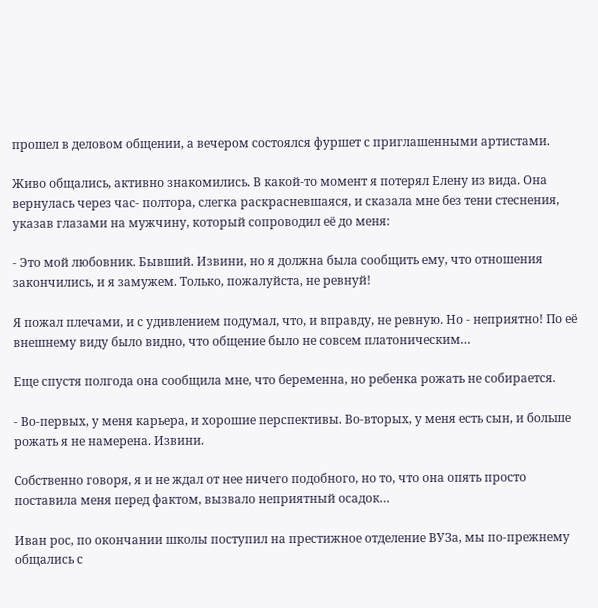прошел в деловом общении, а вечером состоялся фуршет с приглашенными артистами.

Живо общались, активно знакомились. В какой-то момент я потерял Елену из вида. Она вернулась через час- полтора, слегка раскрасневшаяся, и сказала мне без тени стеснения, указав глазами на мужчину, который сопроводил её до меня:

- Это мой любовник. Бывший. Извини, но я должна была сообщить ему, что отношения закончились, и я замужем. Только, пожалуйста, не ревнуй!

Я пожал плечами, и с удивлением подумал, что, и вправду, не ревную. Но - неприятно! По её внешнему виду было видно, что общение было не совсем платоническим…

Еще спустя полгода она сообщила мне, что беременна, но ребенка рожать не собирается.

- Во-первых, у меня карьера, и хорошие перспективы. Во-вторых, у меня есть сын, и больше рожать я не намерена. Извини.

Собственно говоря, я и не ждал от нее ничего подобного, но то, что она опять просто поставила меня перед фактом, вызвало неприятный осадок…

Иван рос, по окончании школы поступил на престижное отделение ВУЗа, мы по-прежнему общались с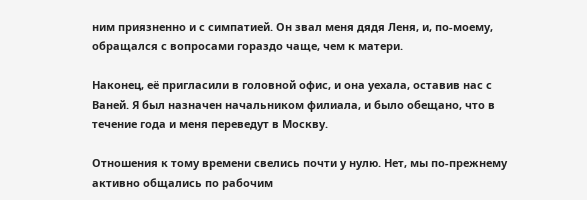ним приязненно и с симпатией. Он звал меня дядя Леня, и, по-моему, обращался с вопросами гораздо чаще, чем к матери.

Наконец, её пригласили в головной офис, и она уехала, оставив нас с Ваней. Я был назначен начальником филиала, и было обещано, что в течение года и меня переведут в Москву.

Отношения к тому времени свелись почти у нулю. Нет, мы по-прежнему активно общались по рабочим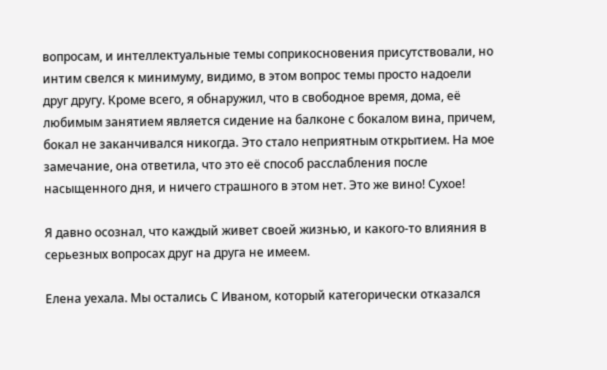вопросам, и интеллектуальные темы соприкосновения присутствовали, но интим свелся к минимуму, видимо, в этом вопрос темы просто надоели друг другу. Кроме всего, я обнаружил, что в свободное время, дома, её любимым занятием является сидение на балконе с бокалом вина, причем, бокал не заканчивался никогда. Это стало неприятным открытием. На мое замечание, она ответила, что это её способ расслабления после насыщенного дня, и ничего страшного в этом нет. Это же вино! Сухое!

Я давно осознал, что каждый живет своей жизнью, и какого-то влияния в серьезных вопросах друг на друга не имеем.

Елена уехала. Мы остались С Иваном, который категорически отказался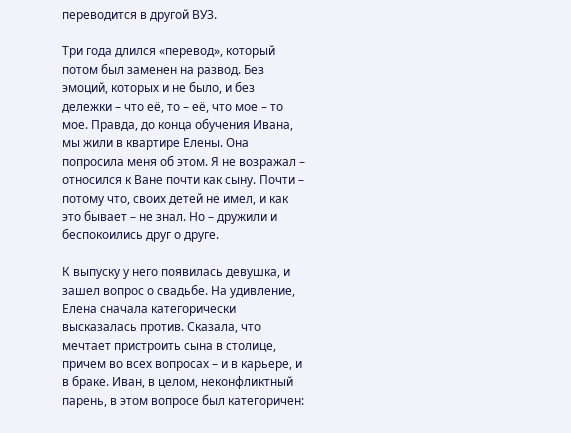переводится в другой ВУЗ.

Три года длился «перевод», который потом был заменен на развод. Без эмоций, которых и не было, и без дележки – что её, то – её, что мое – то мое. Правда, до конца обучения Ивана, мы жили в квартире Елены. Она попросила меня об этом. Я не возражал – относился к Ване почти как сыну. Почти – потому что, своих детей не имел, и как это бывает – не знал. Но – дружили и беспокоились друг о друге.

К выпуску у него появилась девушка, и зашел вопрос о свадьбе. На удивление, Елена сначала категорически высказалась против. Сказала, что мечтает пристроить сына в столице, причем во всех вопросах – и в карьере, и в браке. Иван, в целом, неконфликтный парень, в этом вопросе был категоричен: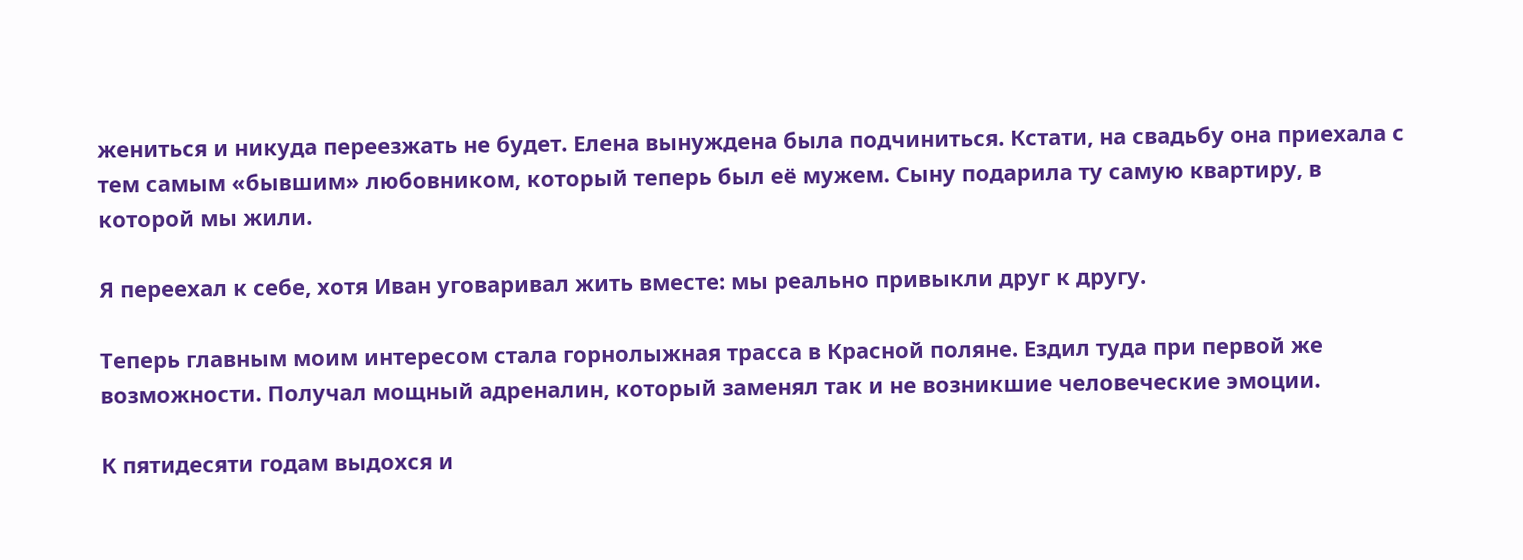жениться и никуда переезжать не будет. Елена вынуждена была подчиниться. Кстати, на свадьбу она приехала с тем самым «бывшим» любовником, который теперь был её мужем. Сыну подарила ту самую квартиру, в которой мы жили.

Я переехал к себе, хотя Иван уговаривал жить вместе: мы реально привыкли друг к другу.

Теперь главным моим интересом стала горнолыжная трасса в Красной поляне. Ездил туда при первой же возможности. Получал мощный адреналин, который заменял так и не возникшие человеческие эмоции.

К пятидесяти годам выдохся и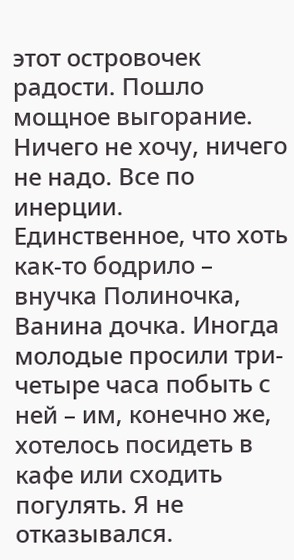этот островочек радости. Пошло мощное выгорание. Ничего не хочу, ничего не надо. Все по инерции. Единственное, что хоть как-то бодрило – внучка Полиночка, Ванина дочка. Иногда молодые просили три-четыре часа побыть с ней – им, конечно же, хотелось посидеть в кафе или сходить погулять. Я не отказывался.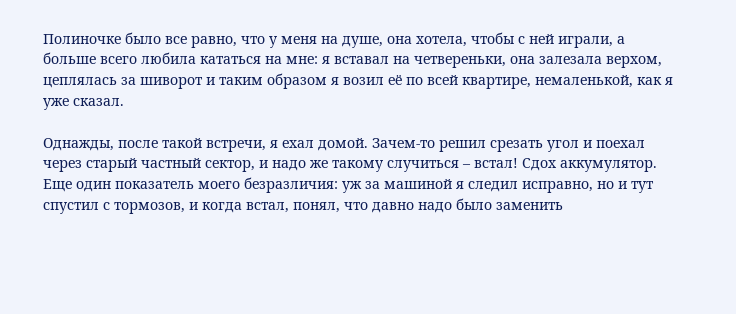Полиночке было все равно, что у меня на душе, она хотела, чтобы с ней играли, а больше всего любила кататься на мне: я вставал на четвереньки, она залезала верхом, цеплялась за шиворот и таким образом я возил её по всей квартире, немаленькой, как я уже сказал.

Однажды, после такой встречи, я ехал домой. Зачем-то решил срезать угол и поехал через старый частный сектор, и надо же такому случиться – встал! Сдох аккумулятор. Еще один показатель моего безразличия: уж за машиной я следил исправно, но и тут спустил с тормозов, и когда встал, понял, что давно надо было заменить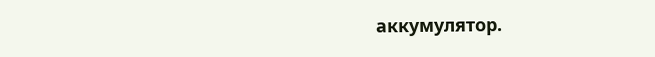аккумулятор.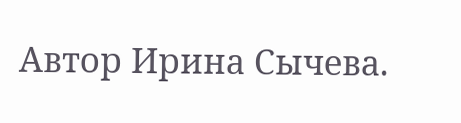Автор Ирина Сычева.